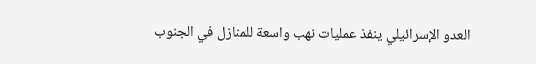العدو الإسرائيلي ينفذ عمليات نهب واسعة للمنازل في الجنوب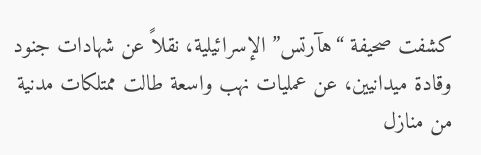كشفت صحيفة “هآرتس” الإسرائيلية، نقلاً عن شهادات جنود وقادة ميدانيين، عن عمليات نهب واسعة طالت ممتلكات مدنية من منازل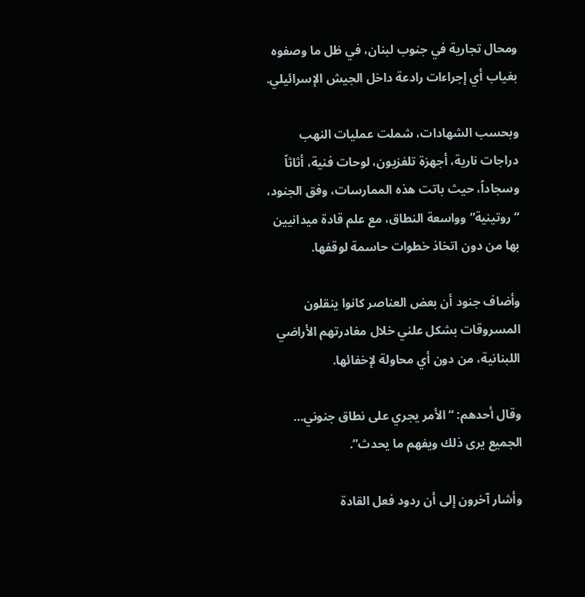ومحال تجارية في جنوب لبنان، في ظل ما وصفوه بغياب أي إجراءات رادعة داخل الجيش الإسرائيلي.

وبحسب الشهادات، شملت عمليات النهب دراجات نارية، أجهزة تلفزيون، لوحات فنية، أثاثاً وسجاداً، حيث باتت هذه الممارسات، وفق الجنود، “روتينية” وواسعة النطاق، مع علم قادة ميدانيين بها من دون اتخاذ خطوات حاسمة لوقفها.

وأضاف جنود أن بعض العناصر كانوا ينقلون المسروقات بشكل علني خلال مغادرتهم الأراضي اللبنانية، من دون أي محاولة لإخفائها.

وقال أحدهم: “الأمر يجري على نطاق جنوني… الجميع يرى ذلك ويفهم ما يحدث”.

وأشار آخرون إلى أن ردود فعل القادة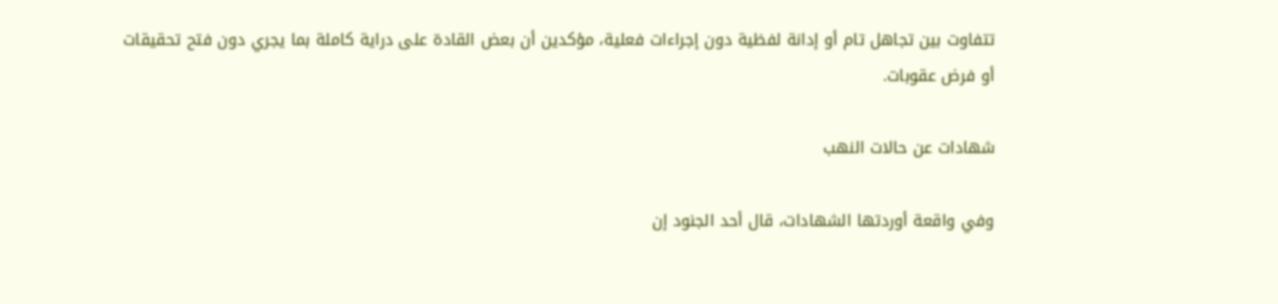تتفاوت بين تجاهل تام أو إدانة لفظية دون إجراءات فعلية، مؤكدين أن بعض القادة على دراية كاملة بما يجري دون فتح تحقيقات أو فرض عقوبات.

شهادات عن حالات النهب

وفي واقعة أوردتها الشهادات، قال أحد الجنود إن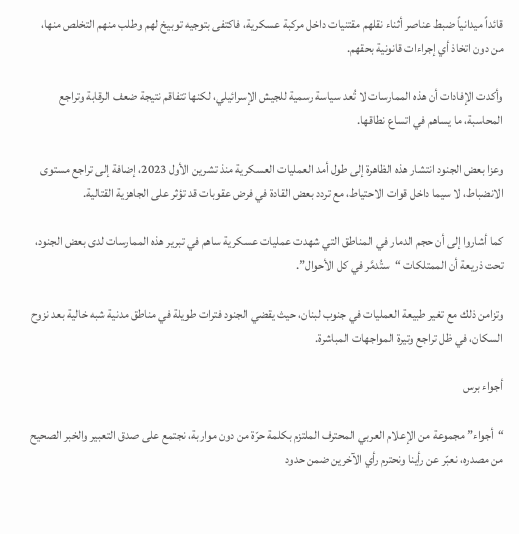قائداً ميدانياً ضبط عناصر أثناء نقلهم مقتنيات داخل مركبة عسكرية، فاكتفى بتوجيه توبيخ لهم وطلب منهم التخلص منها، من دون اتخاذ أي إجراءات قانونية بحقهم.

وأكدت الإفادات أن هذه الممارسات لا تُعد سياسة رسمية للجيش الإسرائيلي، لكنها تتفاقم نتيجة ضعف الرقابة وتراجع المحاسبة، ما يساهم في اتساع نطاقها.

وعزا بعض الجنود انتشار هذه الظاهرة إلى طول أمد العمليات العسكرية منذ تشرين الأول 2023، إضافة إلى تراجع مستوى الانضباط، لا سيما داخل قوات الاحتياط، مع تردد بعض القادة في فرض عقوبات قد تؤثر على الجاهزية القتالية.

كما أشاروا إلى أن حجم الدمار في المناطق التي شهدت عمليات عسكرية ساهم في تبرير هذه الممارسات لدى بعض الجنود، تحت ذريعة أن الممتلكات “ستُدمَّر في كل الأحوال”.

وتزامن ذلك مع تغير طبيعة العمليات في جنوب لبنان، حيث يقضي الجنود فترات طويلة في مناطق مدنية شبه خالية بعد نزوح السكان، في ظل تراجع وتيرة المواجهات المباشرة.

أجواء برس

“أجواء” مجموعة من الإعلام العربي المحترف الملتزم بكلمة حرّة من دون مواربة، نجتمع على صدق التعبير والخبر الصحيح من مصدره، نعبّر عن رأينا ونحترم رأي الآخرين ضمن حدود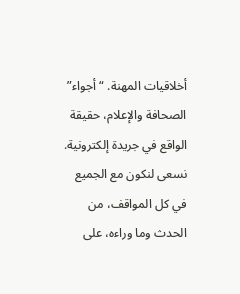أخلاقيات المهنة. “أجواء” الصحافة والإعلام، حقيقة الواقع في جريدة إلكترونية. نسعى لنكون مع الجميع في كل المواقف، من الحدث وما وراءه، على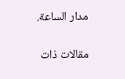مدار الساعة.

مقالات ذات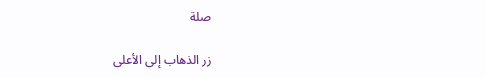صلة

زر الذهاب إلى الأعلى